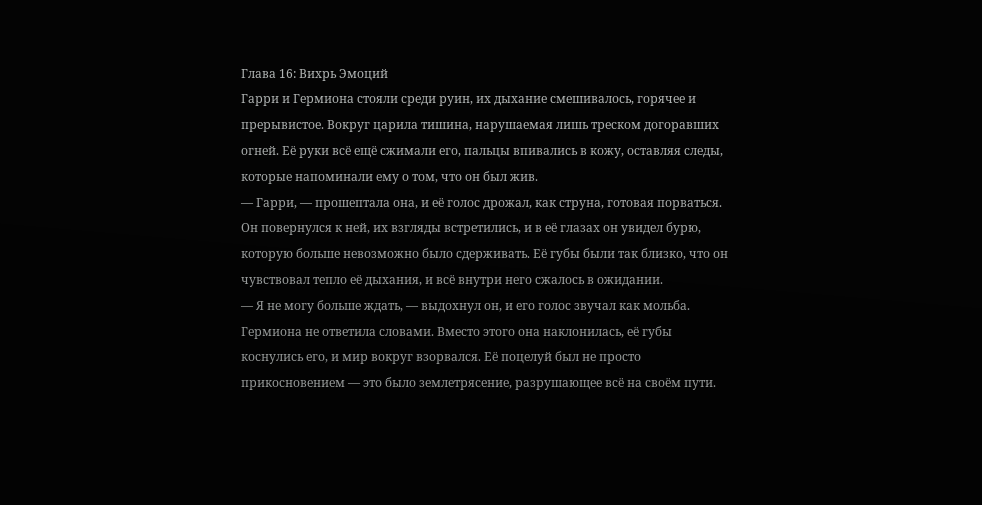Глава 16: Вихрь Эмоций
Гарри и Гермиона стояли среди руин, их дыхание смешивалось, горячее и прерывистое. Вокруг царила тишина, нарушаемая лишь треском догоравших огней. Её руки всё ещё сжимали его, пальцы впивались в кожу, оставляя следы, которые напоминали ему о том, что он был жив.
— Гарри, — прошептала она, и её голос дрожал, как струна, готовая порваться.
Он повернулся к ней, их взгляды встретились, и в её глазах он увидел бурю, которую больше невозможно было сдерживать. Её губы были так близко, что он чувствовал тепло её дыхания, и всё внутри него сжалось в ожидании.
— Я не могу больше ждать, — выдохнул он, и его голос звучал как мольба.
Гермиона не ответила словами. Вместо этого она наклонилась, её губы коснулись его, и мир вокруг взорвался. Её поцелуй был не просто прикосновением — это было землетрясение, разрушающее всё на своём пути.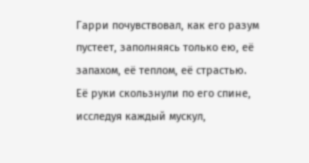Гарри почувствовал, как его разум пустеет, заполняясь только ею, её запахом, её теплом, её страстью.
Её руки скользнули по его спине, исследуя каждый мускул,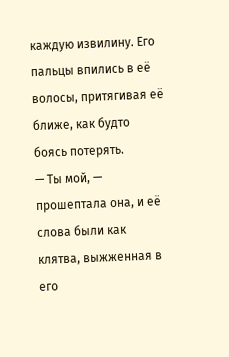каждую извилину. Его пальцы впились в её волосы, притягивая её ближе, как будто боясь потерять.
— Ты мой, — прошептала она, и её слова были как клятва, выжженная в его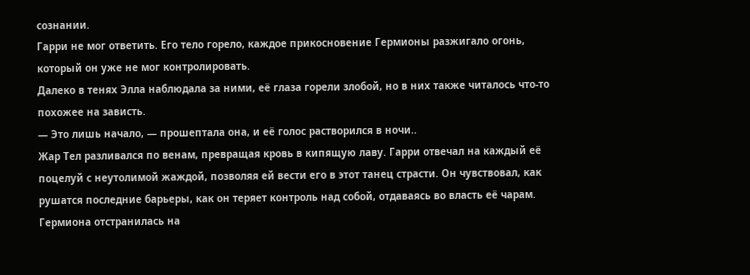сознании.
Гарри не мог ответить. Его тело горело, каждое прикосновение Гермионы разжигало огонь, который он уже не мог контролировать.
Далеко в тенях Элла наблюдала за ними, её глаза горели злобой, но в них также читалось что-то похожее на зависть.
— Это лишь начало, — прошептала она, и её голос растворился в ночи..
Жар Тел разливался по венам, превращая кровь в кипящую лаву. Гарри отвечал на каждый её поцелуй с неутолимой жаждой, позволяя ей вести его в этот танец страсти. Он чувствовал, как рушатся последние барьеры, как он теряет контроль над собой, отдаваясь во власть её чарам.
Гермиона отстранилась на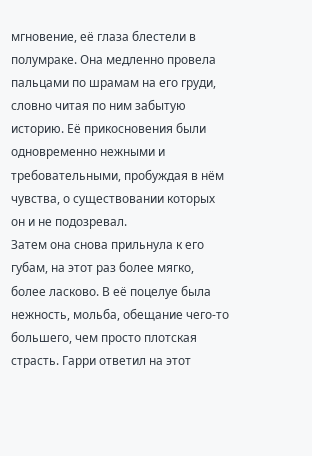мгновение, её глаза блестели в полумраке. Она медленно провела пальцами по шрамам на его груди, словно читая по ним забытую историю. Её прикосновения были одновременно нежными и требовательными, пробуждая в нём чувства, о существовании которых он и не подозревал.
Затем она снова прильнула к его губам, на этот раз более мягко, более ласково. В её поцелуе была нежность, мольба, обещание чего-то большего, чем просто плотская страсть. Гарри ответил на этот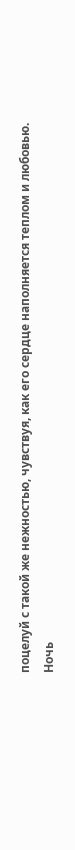поцелуй с такой же нежностью, чувствуя, как его сердце наполняется теплом и любовью.
Ночь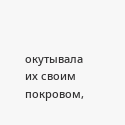окутывала их своим покровом,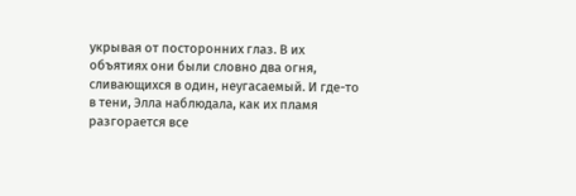укрывая от посторонних глаз. В их объятиях они были словно два огня, сливающихся в один, неугасаемый. И где-то в тени, Элла наблюдала, как их пламя разгорается все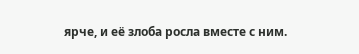ярче, и её злоба росла вместе с ним.